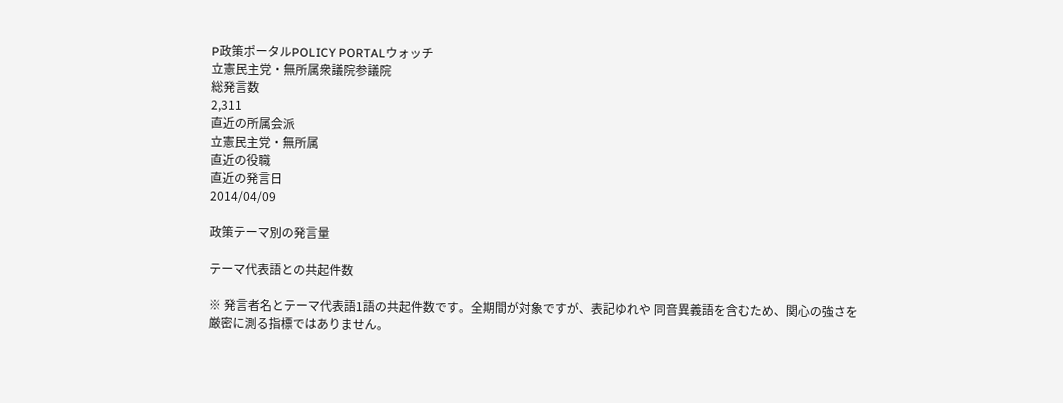P政策ポータルPOLICY PORTALウォッチ
立憲民主党・無所属衆議院参議院
総発言数
2,311
直近の所属会派
立憲民主党・無所属
直近の役職
直近の発言日
2014/04/09

政策テーマ別の発言量

テーマ代表語との共起件数

※ 発言者名とテーマ代表語1語の共起件数です。全期間が対象ですが、表記ゆれや 同音異義語を含むため、関心の強さを厳密に測る指標ではありません。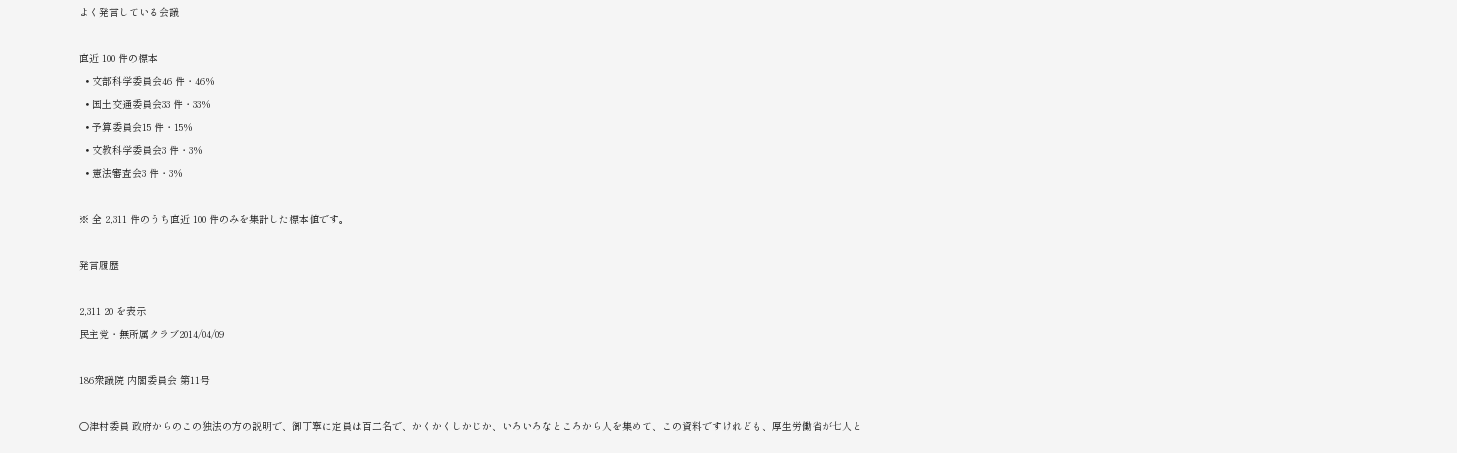よく発言している会議

直近 100 件の標本
  • 文部科学委員会46 件・46%
  • 国土交通委員会33 件・33%
  • 予算委員会15 件・15%
  • 文教科学委員会3 件・3%
  • 憲法審査会3 件・3%

※ 全 2,311 件のうち直近 100 件のみを集計した標本値です。

発言履歴

2,311 20 を表示
民主党・無所属クラブ2014/04/09

186衆議院 内閣委員会 第11号

○津村委員 政府からのこの独法の方の説明で、御丁寧に定員は百二名で、かくかくしかじか、いろいろなところから人を集めて、この資料ですけれども、厚生労働省が七人と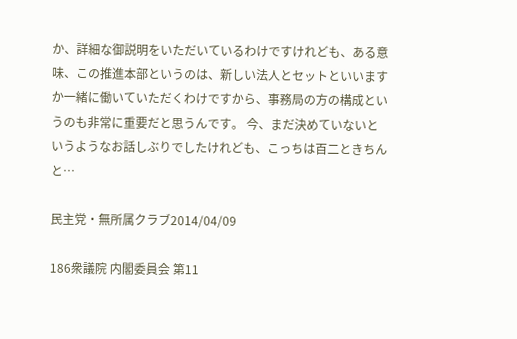か、詳細な御説明をいただいているわけですけれども、ある意味、この推進本部というのは、新しい法人とセットといいますか一緒に働いていただくわけですから、事務局の方の構成というのも非常に重要だと思うんです。 今、まだ決めていないというようなお話しぶりでしたけれども、こっちは百二ときちんと…

民主党・無所属クラブ2014/04/09

186衆議院 内閣委員会 第11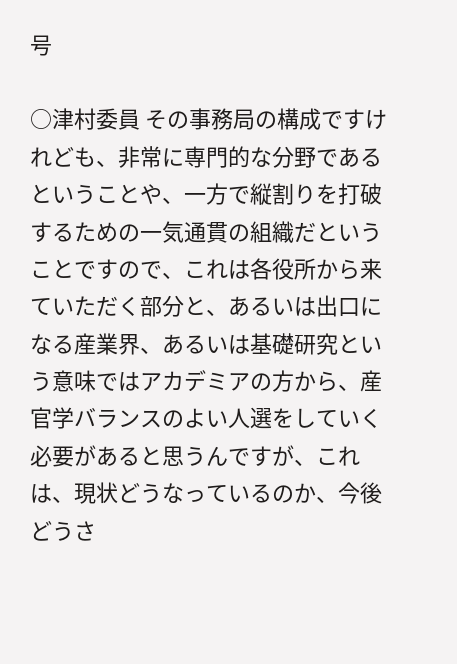号

○津村委員 その事務局の構成ですけれども、非常に専門的な分野であるということや、一方で縦割りを打破するための一気通貫の組織だということですので、これは各役所から来ていただく部分と、あるいは出口になる産業界、あるいは基礎研究という意味ではアカデミアの方から、産官学バランスのよい人選をしていく必要があると思うんですが、これは、現状どうなっているのか、今後どうさ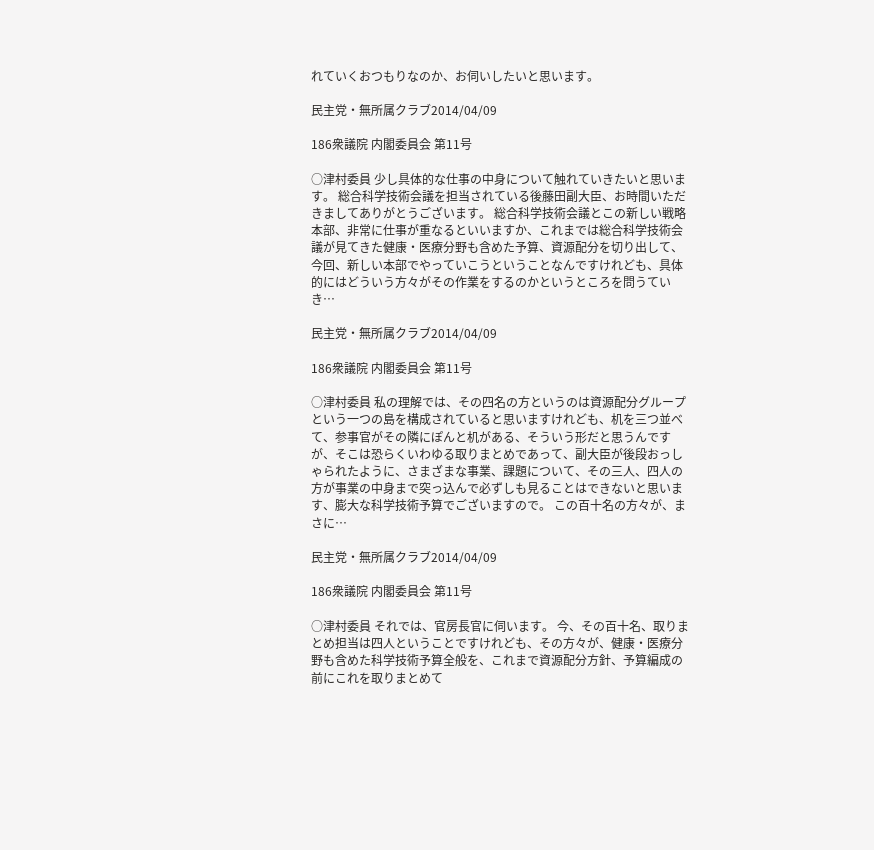れていくおつもりなのか、お伺いしたいと思います。

民主党・無所属クラブ2014/04/09

186衆議院 内閣委員会 第11号

○津村委員 少し具体的な仕事の中身について触れていきたいと思います。 総合科学技術会議を担当されている後藤田副大臣、お時間いただきましてありがとうございます。 総合科学技術会議とこの新しい戦略本部、非常に仕事が重なるといいますか、これまでは総合科学技術会議が見てきた健康・医療分野も含めた予算、資源配分を切り出して、今回、新しい本部でやっていこうということなんですけれども、具体的にはどういう方々がその作業をするのかというところを問うていき…

民主党・無所属クラブ2014/04/09

186衆議院 内閣委員会 第11号

○津村委員 私の理解では、その四名の方というのは資源配分グループという一つの島を構成されていると思いますけれども、机を三つ並べて、参事官がその隣にぽんと机がある、そういう形だと思うんですが、そこは恐らくいわゆる取りまとめであって、副大臣が後段おっしゃられたように、さまざまな事業、課題について、その三人、四人の方が事業の中身まで突っ込んで必ずしも見ることはできないと思います、膨大な科学技術予算でございますので。 この百十名の方々が、まさに…

民主党・無所属クラブ2014/04/09

186衆議院 内閣委員会 第11号

○津村委員 それでは、官房長官に伺います。 今、その百十名、取りまとめ担当は四人ということですけれども、その方々が、健康・医療分野も含めた科学技術予算全般を、これまで資源配分方針、予算編成の前にこれを取りまとめて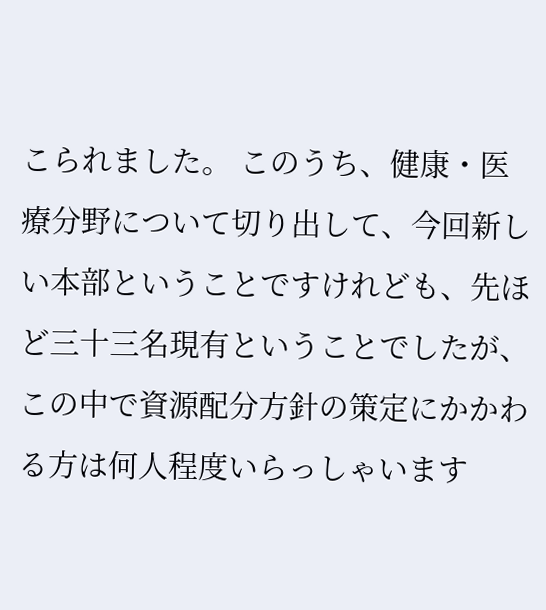こられました。 このうち、健康・医療分野について切り出して、今回新しい本部ということですけれども、先ほど三十三名現有ということでしたが、この中で資源配分方針の策定にかかわる方は何人程度いらっしゃいます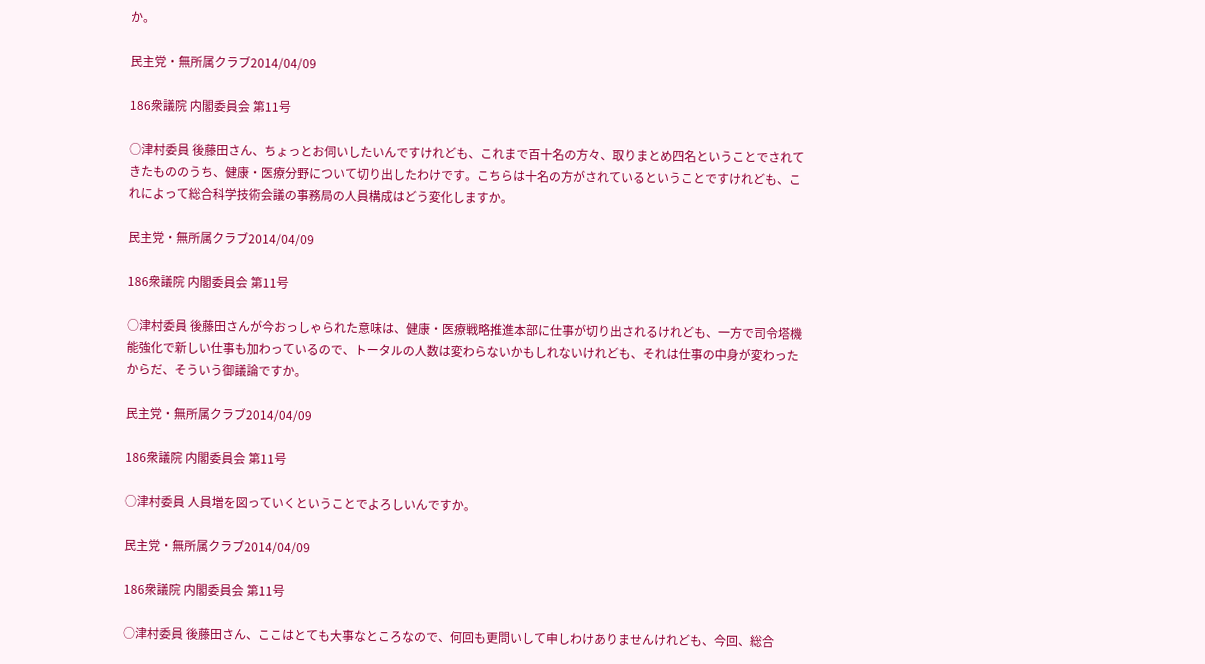か。

民主党・無所属クラブ2014/04/09

186衆議院 内閣委員会 第11号

○津村委員 後藤田さん、ちょっとお伺いしたいんですけれども、これまで百十名の方々、取りまとめ四名ということでされてきたもののうち、健康・医療分野について切り出したわけです。こちらは十名の方がされているということですけれども、これによって総合科学技術会議の事務局の人員構成はどう変化しますか。

民主党・無所属クラブ2014/04/09

186衆議院 内閣委員会 第11号

○津村委員 後藤田さんが今おっしゃられた意味は、健康・医療戦略推進本部に仕事が切り出されるけれども、一方で司令塔機能強化で新しい仕事も加わっているので、トータルの人数は変わらないかもしれないけれども、それは仕事の中身が変わったからだ、そういう御議論ですか。

民主党・無所属クラブ2014/04/09

186衆議院 内閣委員会 第11号

○津村委員 人員増を図っていくということでよろしいんですか。

民主党・無所属クラブ2014/04/09

186衆議院 内閣委員会 第11号

○津村委員 後藤田さん、ここはとても大事なところなので、何回も更問いして申しわけありませんけれども、今回、総合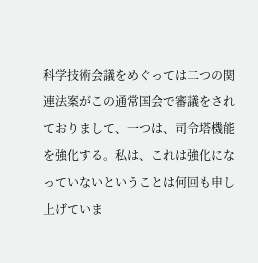科学技術会議をめぐっては二つの関連法案がこの通常国会で審議をされておりまして、一つは、司令塔機能を強化する。私は、これは強化になっていないということは何回も申し上げていま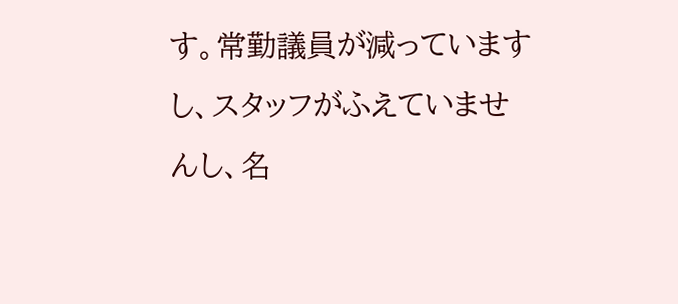す。常勤議員が減っていますし、スタッフがふえていませんし、名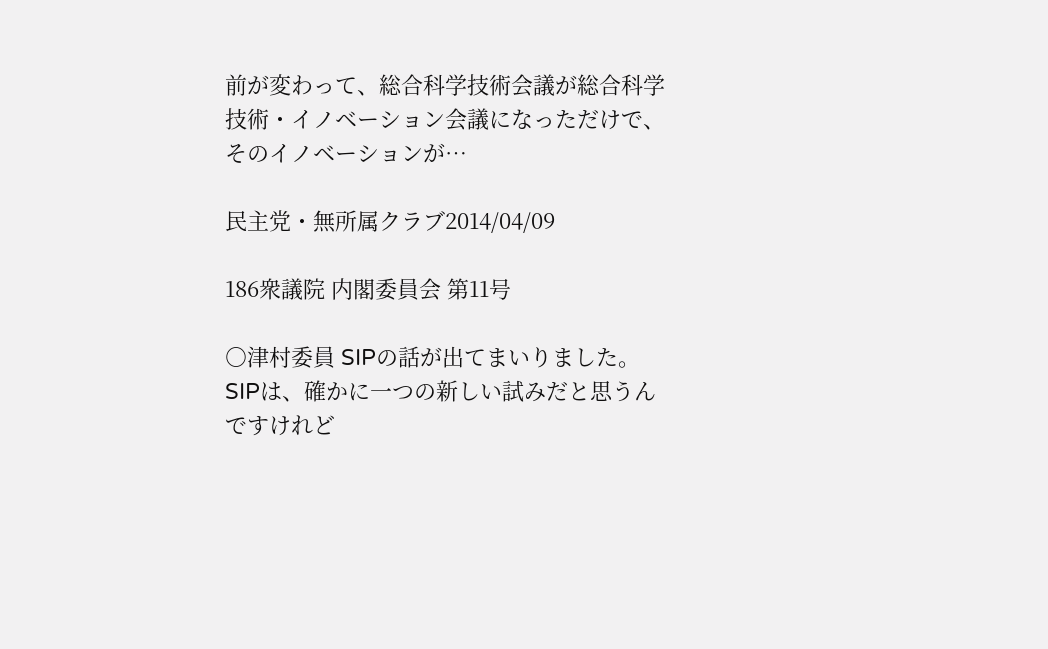前が変わって、総合科学技術会議が総合科学技術・イノベーション会議になっただけで、そのイノベーションが…

民主党・無所属クラブ2014/04/09

186衆議院 内閣委員会 第11号

○津村委員 SIPの話が出てまいりました。SIPは、確かに一つの新しい試みだと思うんですけれど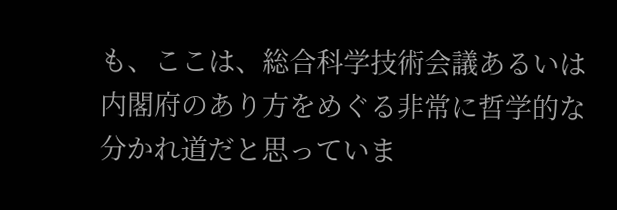も、ここは、総合科学技術会議あるいは内閣府のあり方をめぐる非常に哲学的な分かれ道だと思っていま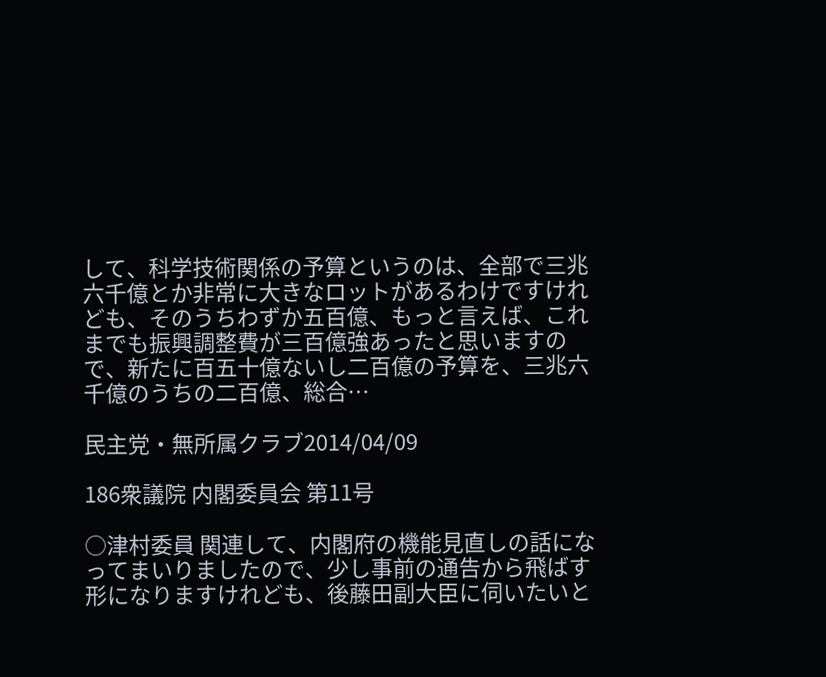して、科学技術関係の予算というのは、全部で三兆六千億とか非常に大きなロットがあるわけですけれども、そのうちわずか五百億、もっと言えば、これまでも振興調整費が三百億強あったと思いますので、新たに百五十億ないし二百億の予算を、三兆六千億のうちの二百億、総合…

民主党・無所属クラブ2014/04/09

186衆議院 内閣委員会 第11号

○津村委員 関連して、内閣府の機能見直しの話になってまいりましたので、少し事前の通告から飛ばす形になりますけれども、後藤田副大臣に伺いたいと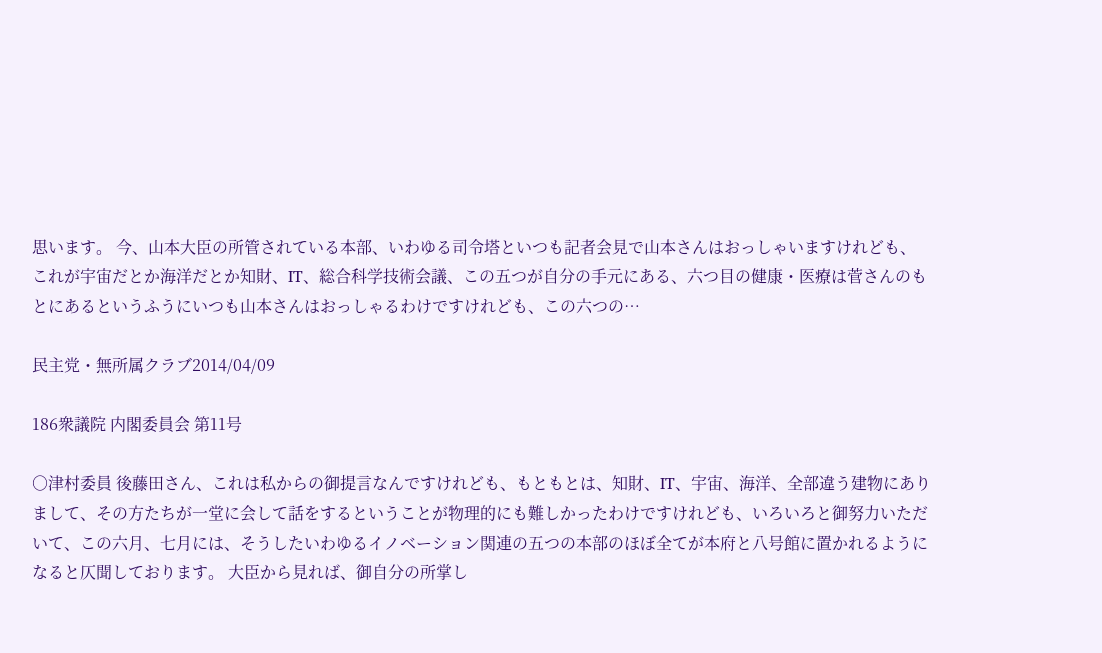思います。 今、山本大臣の所管されている本部、いわゆる司令塔といつも記者会見で山本さんはおっしゃいますけれども、これが宇宙だとか海洋だとか知財、IT、総合科学技術会議、この五つが自分の手元にある、六つ目の健康・医療は菅さんのもとにあるというふうにいつも山本さんはおっしゃるわけですけれども、この六つの…

民主党・無所属クラブ2014/04/09

186衆議院 内閣委員会 第11号

○津村委員 後藤田さん、これは私からの御提言なんですけれども、もともとは、知財、IT、宇宙、海洋、全部違う建物にありまして、その方たちが一堂に会して話をするということが物理的にも難しかったわけですけれども、いろいろと御努力いただいて、この六月、七月には、そうしたいわゆるイノベーション関連の五つの本部のほぼ全てが本府と八号館に置かれるようになると仄聞しております。 大臣から見れば、御自分の所掌し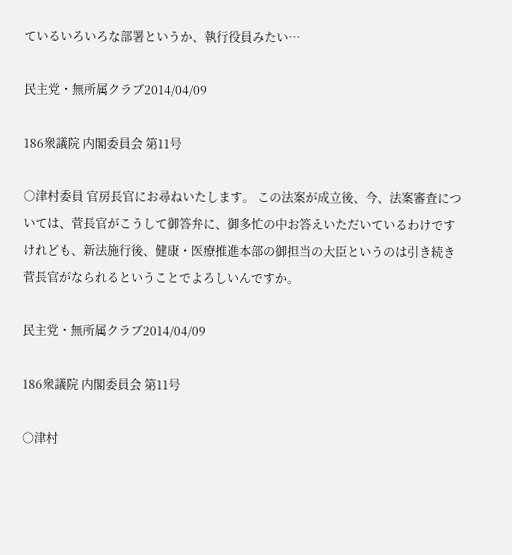ているいろいろな部署というか、執行役員みたい…

民主党・無所属クラブ2014/04/09

186衆議院 内閣委員会 第11号

○津村委員 官房長官にお尋ねいたします。 この法案が成立後、今、法案審査については、菅長官がこうして御答弁に、御多忙の中お答えいただいているわけですけれども、新法施行後、健康・医療推進本部の御担当の大臣というのは引き続き菅長官がなられるということでよろしいんですか。

民主党・無所属クラブ2014/04/09

186衆議院 内閣委員会 第11号

○津村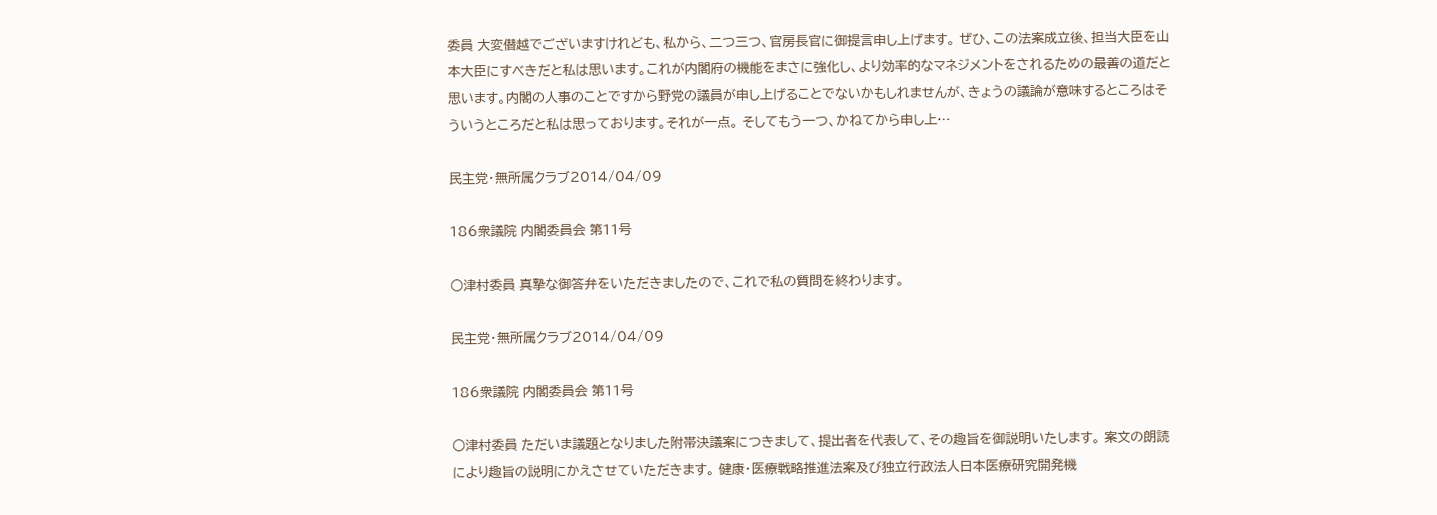委員 大変僣越でございますけれども、私から、二つ三つ、官房長官に御提言申し上げます。 ぜひ、この法案成立後、担当大臣を山本大臣にすべきだと私は思います。これが内閣府の機能をまさに強化し、より効率的なマネジメントをされるための最善の道だと思います。内閣の人事のことですから野党の議員が申し上げることでないかもしれませんが、きょうの議論が意味するところはそういうところだと私は思っております。それが一点。 そしてもう一つ、かねてから申し上…

民主党・無所属クラブ2014/04/09

186衆議院 内閣委員会 第11号

○津村委員 真摯な御答弁をいただきましたので、これで私の質問を終わります。

民主党・無所属クラブ2014/04/09

186衆議院 内閣委員会 第11号

○津村委員 ただいま議題となりました附帯決議案につきまして、提出者を代表して、その趣旨を御説明いたします。 案文の朗読により趣旨の説明にかえさせていただきます。 健康・医療戦略推進法案及び独立行政法人日本医療研究開発機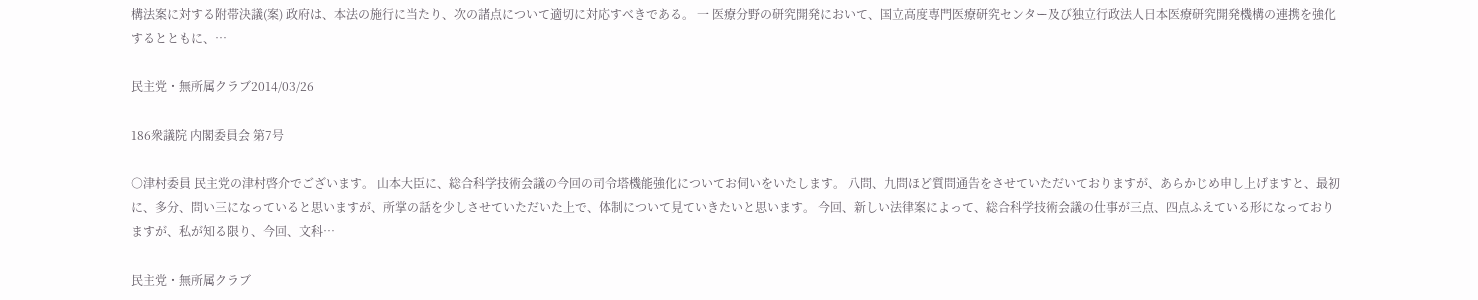構法案に対する附帯決議(案) 政府は、本法の施行に当たり、次の諸点について適切に対応すべきである。 一 医療分野の研究開発において、国立高度専門医療研究センター及び独立行政法人日本医療研究開発機構の連携を強化するとともに、…

民主党・無所属クラブ2014/03/26

186衆議院 内閣委員会 第7号

○津村委員 民主党の津村啓介でございます。 山本大臣に、総合科学技術会議の今回の司令塔機能強化についてお伺いをいたします。 八問、九問ほど質問通告をさせていただいておりますが、あらかじめ申し上げますと、最初に、多分、問い三になっていると思いますが、所掌の話を少しさせていただいた上で、体制について見ていきたいと思います。 今回、新しい法律案によって、総合科学技術会議の仕事が三点、四点ふえている形になっておりますが、私が知る限り、今回、文科…

民主党・無所属クラブ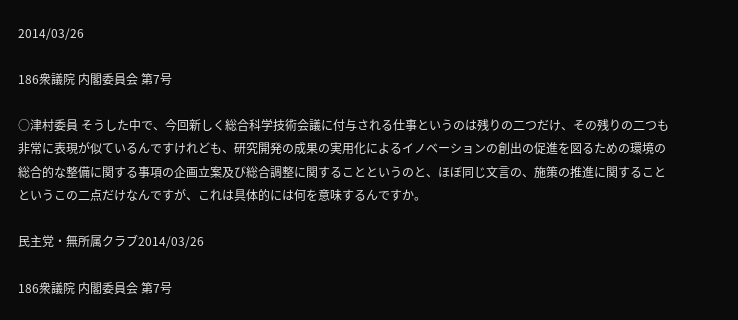2014/03/26

186衆議院 内閣委員会 第7号

○津村委員 そうした中で、今回新しく総合科学技術会議に付与される仕事というのは残りの二つだけ、その残りの二つも非常に表現が似ているんですけれども、研究開発の成果の実用化によるイノベーションの創出の促進を図るための環境の総合的な整備に関する事項の企画立案及び総合調整に関することというのと、ほぼ同じ文言の、施策の推進に関することというこの二点だけなんですが、これは具体的には何を意味するんですか。

民主党・無所属クラブ2014/03/26

186衆議院 内閣委員会 第7号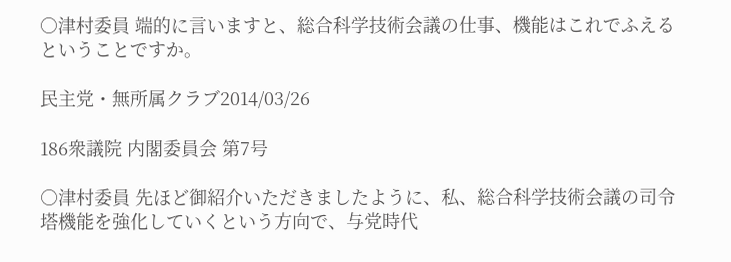○津村委員 端的に言いますと、総合科学技術会議の仕事、機能はこれでふえるということですか。

民主党・無所属クラブ2014/03/26

186衆議院 内閣委員会 第7号

○津村委員 先ほど御紹介いただきましたように、私、総合科学技術会議の司令塔機能を強化していくという方向で、与党時代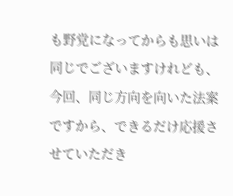も野党になってからも思いは同じでございますけれども、今回、同じ方向を向いた法案ですから、できるだけ応援させていただき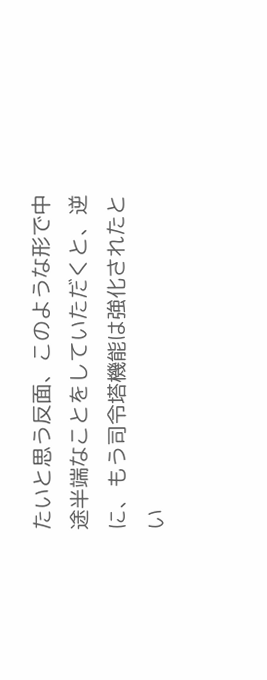たいと思う反面、このような形で中途半端なことをしていただくと、逆に、もう司令塔機能は強化されたとい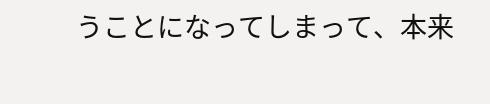うことになってしまって、本来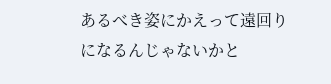あるべき姿にかえって遠回りになるんじゃないかと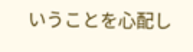いうことを心配し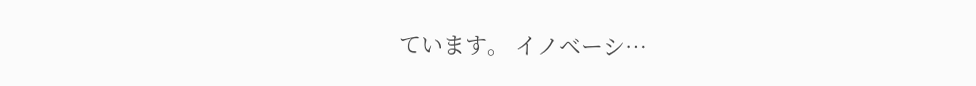ています。 イノベーシ…